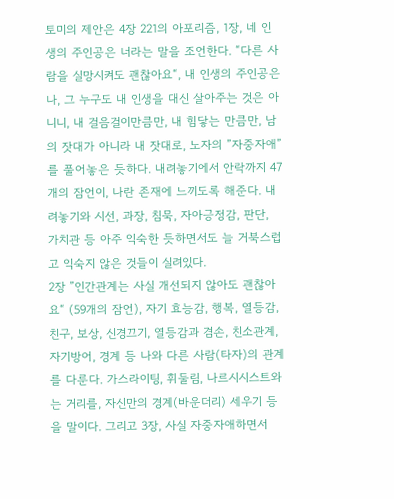토미의 제안은 4장 221의 아포리즘, 1장, 네 인생의 주인공은 너라는 말을 조언한다. “다른 사람을 실망시켜도 괜찮아요“, 내 인생의 주인공은 나, 그 누구도 내 인생을 대신 살아주는 것은 아니니, 내 걸음걸이만큼만, 내 힘닿는 만큼만, 남의 잣대가 아니라 내 잣대로, 노자의 ”자중자애”를 풀어놓은 듯하다. 내려놓기에서 안락까지 47개의 잠언이, 나란 존재에 느끼도록 해준다. 내려놓기와 시선, 과장, 침묵, 자아긍정감, 판단, 가치관 등 아주 익숙한 듯하면서도 늘 거북스럽고 익숙지 않은 것들이 실려있다.
2장 ”인간관계는 사실 개선되지 않아도 괜찮아요“ (59개의 잠언), 자기 효능감, 행복, 열등감, 친구, 보상, 신경끄기, 열등감과 겸손, 친소관계, 자기방어, 경계 등 나와 다른 사람(타자)의 관계를 다룬다. 가스라이팅, 휘둘림, 나르시시스트와는 거리를, 자신만의 경계(바운더리) 세우기 등을 말이다. 그리고 3장, 사실 자중자애하면서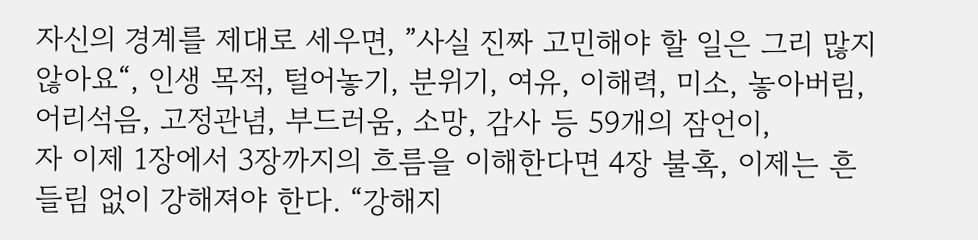자신의 경계를 제대로 세우면, ”사실 진짜 고민해야 할 일은 그리 많지 않아요“, 인생 목적, 털어놓기, 분위기, 여유, 이해력, 미소, 놓아버림, 어리석음, 고정관념, 부드러움, 소망, 감사 등 59개의 잠언이,
자 이제 1장에서 3장까지의 흐름을 이해한다면 4장 불혹, 이제는 흔들림 없이 강해져야 한다. “강해지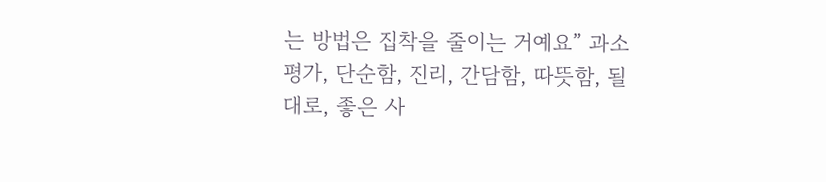는 방법은 집착을 줄이는 거예요” 과소평가, 단순함, 진리, 간담함, 따뜻함, 될 대로, 좋은 사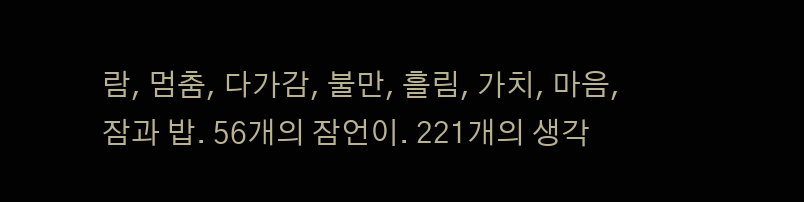람, 멈춤, 다가감, 불만, 흘림, 가치, 마음, 잠과 밥. 56개의 잠언이. 221개의 생각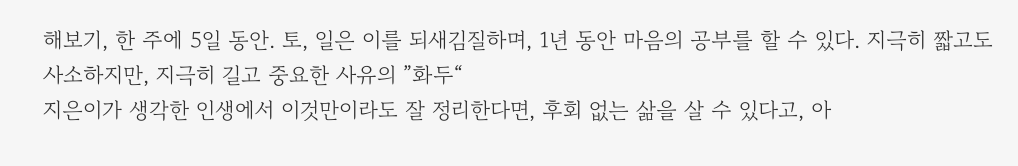해보기, 한 주에 5일 동안. 토, 일은 이를 되새김질하며, 1년 동안 마음의 공부를 할 수 있다. 지극히 짧고도 사소하지만, 지극히 길고 중요한 사유의 ”화두“
지은이가 생각한 인생에서 이것만이라도 잘 정리한다면, 후회 없는 삶을 살 수 있다고, 아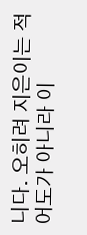니다. 오히려 지은이는 적어도가 아니라 이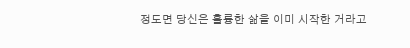정도면 당신은 훌륭한 삶을 이미 시작한 거라고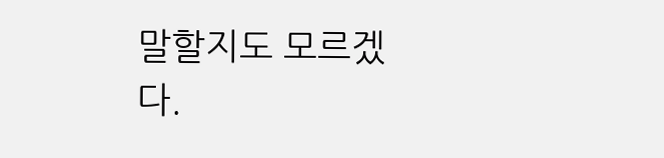말할지도 모르겠다.